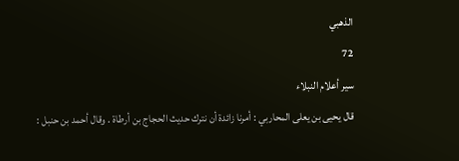الذهبي
72
سير أعلام النبلاء
قال يحيى بن يعلى المحاربي : أمرنا زائدة أن نترك حديث الحجاج بن أرطاة . وقال أحمد بن حنبل :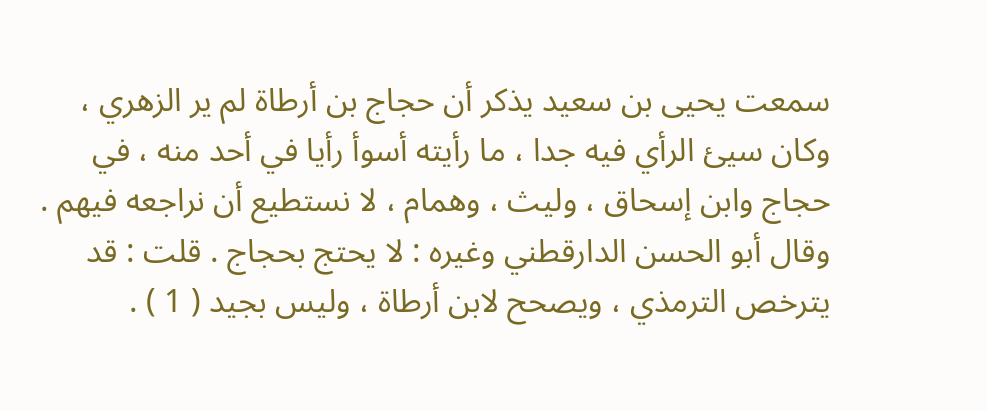سمعت يحيى بن سعيد يذكر أن حجاج بن أرطاة لم ير الزهري ، وكان سيئ الرأي فيه جدا ، ما رأيته أسوأ رأيا في أحد منه ، في حجاج وابن إسحاق ، وليث ، وهمام ، لا نستطيع أن نراجعه فيهم . وقال أبو الحسن الدارقطني وغيره : لا يحتج بحجاج . قلت : قد يترخص الترمذي ، ويصحح لابن أرطاة ، وليس بجيد ( 1 ) .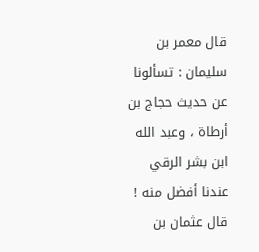قال معمر بن سليمان : تسألونا عن حديث حجاج بن أرطاة ، وعبد الله ابن بشر الرقي عندنا أفضل منه ! قال عثمان بن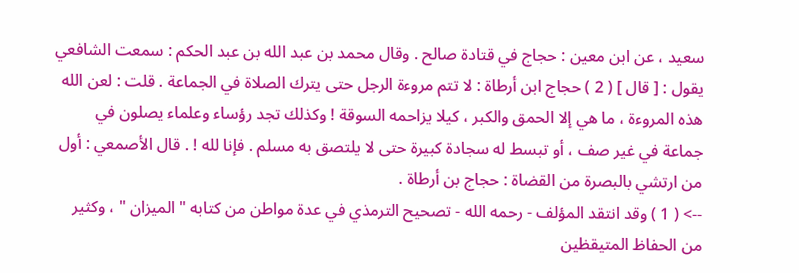سعيد ، عن ابن معين : حجاج في قتادة صالح . وقال محمد بن عبد الله بن عبد الحكم : سمعت الشافعي يقول : [ قال ] ( 2 ) حجاج ابن أرطاة : لا تتم مروءة الرجل حتى يترك الصلاة في الجماعة . قلت : لعن الله هذه المروءة ، ما هي إلا الحمق والكبر ، كيلا يزاحمه السوقة ! وكذلك تجد رؤساء وعلماء يصلون في جماعة في غير صف ، أو تبسط له سجادة كبيرة حتى لا يلتصق به مسلم . فإنا لله ! . قال الأصمعي : أول من ارتشي بالبصرة من القضاة : حجاج بن أرطاة .
--> ( 1 ) وقد انتقد المؤلف - رحمه الله - تصحيح الترمذي في عدة مواطن من كتابه " الميزان " ، وكثير من الحفاظ المتيقظين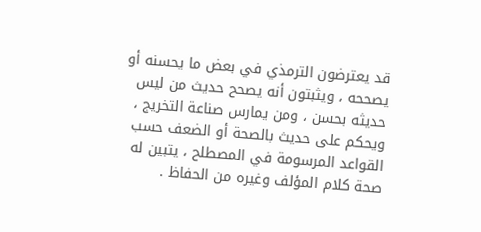قد يعترضون الترمذي في بعض ما يحسنه أو يصححه ، ويثبتون أنه يصحح حديث من ليس حديثه بحسن ، ومن يمارس صناعة التخريج ، ويحكم على حديث بالصحة أو الضعف حسب القواعد المرسومة في المصطلح ، يتبين له صحة كلام المؤلف وغيره من الحفاظ .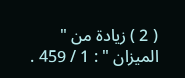( 2 ) زيادة من " الميزان " : 1 / 459 .